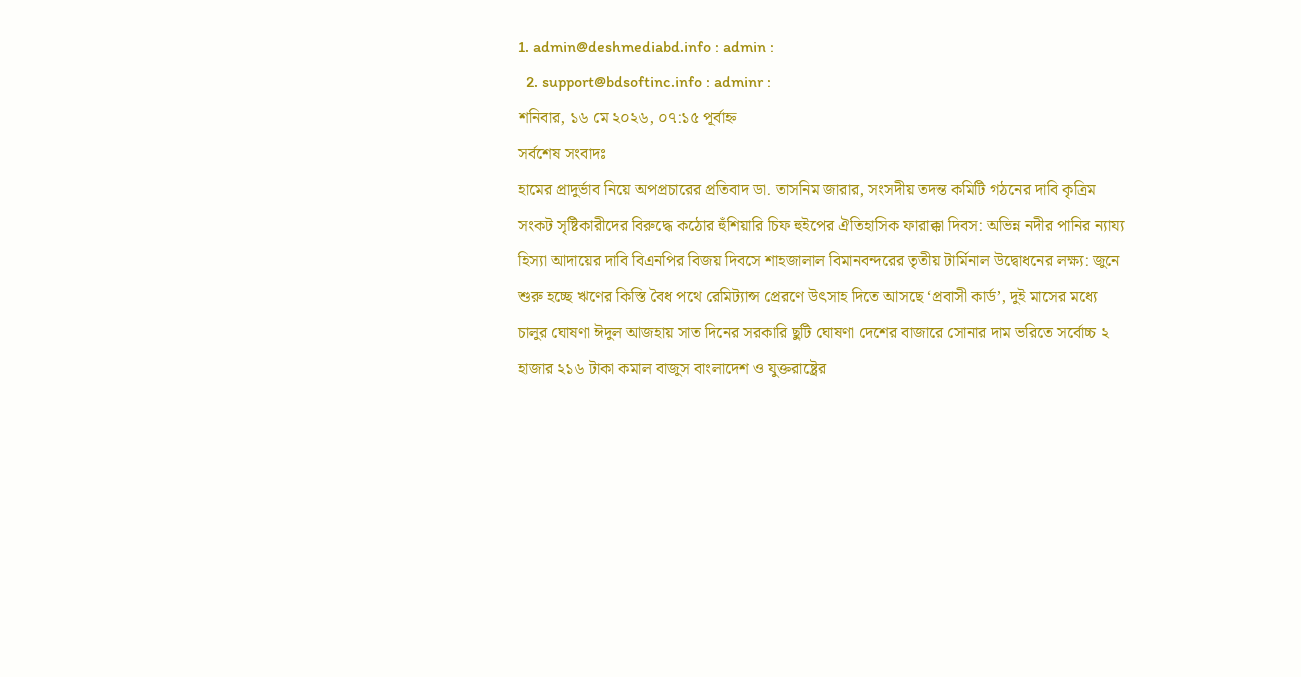1. admin@deshmediabd.info : admin :
  2. support@bdsoftinc.info : adminr :
শনিবার, ১৬ মে ২০২৬, ০৭:১৫ পূর্বাহ্ন
সর্বশেষ সংবাদঃ
হামের প্রাদুর্ভাব নিয়ে অপপ্রচারের প্রতিবাদ ডা. তাসনিম জারার, সংসদীয় তদন্ত কমিটি গঠনের দাবি কৃত্রিম সংকট সৃষ্টিকারীদের বিরুদ্ধে কঠোর হুঁশিয়ারি চিফ হুইপের ঐতিহাসিক ফারাক্কা দিবস: অভিন্ন নদীর পানির ন্যায্য হিস্যা আদায়ের দাবি বিএনপির বিজয় দিবসে শাহজালাল বিমানবন্দরের তৃতীয় টার্মিনাল উদ্বোধনের লক্ষ্য: জুনে শুরু হচ্ছে ঋণের কিস্তি বৈধ পথে রেমিট্যান্স প্রেরণে উৎসাহ দিতে আসছে ‘প্রবাসী কার্ড’, দুই মাসের মধ্যে চালুর ঘোষণা ঈদুল আজহায় সাত দিনের সরকারি ছুটি ঘোষণা দেশের বাজারে সোনার দাম ভরিতে সর্বোচ্চ ২ হাজার ২১৬ টাকা কমাল বাজুস বাংলাদেশ ও যুক্তরাষ্ট্রের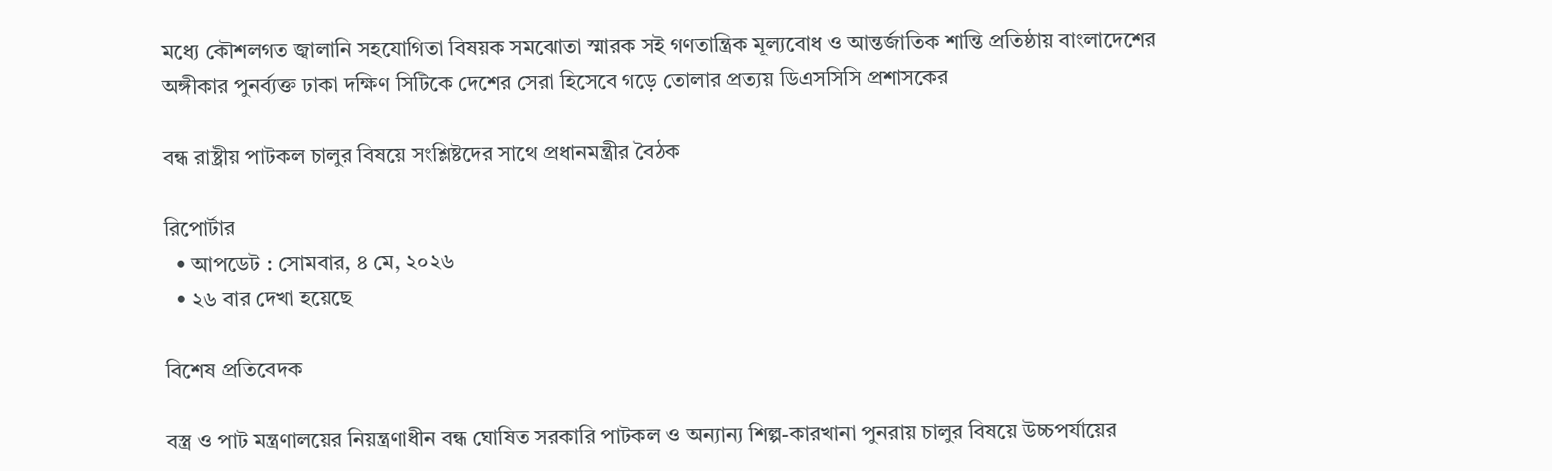মধ্যে কৌশলগত জ্বালানি সহযোগিতা বিষয়ক সমঝোতা স্মারক সই গণতান্ত্রিক মূল্যবোধ ও আন্তর্জাতিক শান্তি প্রতিষ্ঠায় বাংলাদেশের অঙ্গীকার পুনর্ব্যক্ত ঢাকা দক্ষিণ সিটিকে দেশের সেরা হিসেবে গড়ে তোলার প্রত্যয় ডিএসসিসি প্রশাসকের

বন্ধ রাষ্ট্রীয় পাটকল চালুর বিষয়ে সংশ্লিষ্টদের সাথে প্রধানমন্ত্রীর বৈঠক

রিপোর্টার
  • আপডেট : সোমবার, ৪ মে, ২০২৬
  • ২৬ বার দেখা হয়েছে

বিশেষ প্রতিবেদক

বস্ত্র ও পাট মন্ত্রণালয়ের নিয়ন্ত্রণাধীন বন্ধ ঘোষিত সরকারি পাটকল ও অন্যান্য শিল্প-কারখানা পুনরায় চালুর বিষয়ে উচ্চপর্যায়ের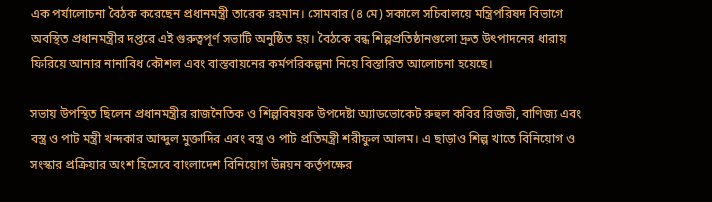এক পর্যালোচনা বৈঠক করেছেন প্রধানমন্ত্রী তারেক রহমান। সোমবার (৪ মে) সকালে সচিবালয়ে মন্ত্রিপরিষদ বিভাগে অবস্থিত প্রধানমন্ত্রীর দপ্তরে এই গুরুত্বপূর্ণ সভাটি অনুষ্ঠিত হয়। বৈঠকে বন্ধ শিল্পপ্রতিষ্ঠানগুলো দ্রুত উৎপাদনের ধারায় ফিরিয়ে আনার নানাবিধ কৌশল এবং বাস্তবায়নের কর্মপরিকল্পনা নিয়ে বিস্তারিত আলোচনা হয়েছে।

সভায় উপস্থিত ছিলেন প্রধানমন্ত্রীর রাজনৈতিক ও শিল্পবিষয়ক উপদেষ্টা অ্যাডভোকেট রুহুল কবির রিজভী, বাণিজ্য এবং বস্ত্র ও পাট মন্ত্রী খন্দকার আব্দুল মুক্তাদির এবং বস্ত্র ও পাট প্রতিমন্ত্রী শরীফুল আলম। এ ছাড়াও শিল্প খাতে বিনিয়োগ ও সংস্কার প্রক্রিয়ার অংশ হিসেবে বাংলাদেশ বিনিয়োগ উন্নয়ন কর্তৃপক্ষের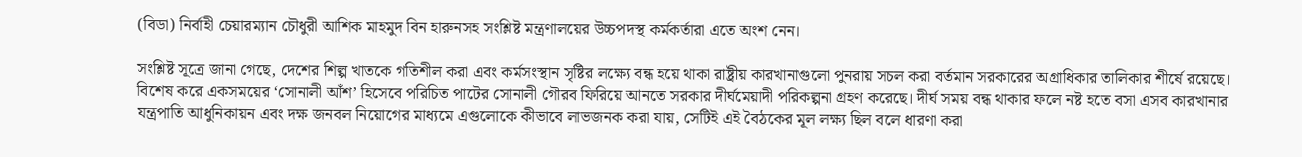(বিডা) নির্বাহী চেয়ারম্যান চৌধুরী আশিক মাহমুদ বিন হারুনসহ সংশ্লিষ্ট মন্ত্রণালয়ের উচ্চপদস্থ কর্মকর্তারা এতে অংশ নেন।

সংশ্লিষ্ট সূত্রে জানা গেছে, দেশের শিল্প খাতকে গতিশীল করা এবং কর্মসংস্থান সৃষ্টির লক্ষ্যে বন্ধ হয়ে থাকা রাষ্ট্রীয় কারখানাগুলো পুনরায় সচল করা বর্তমান সরকারের অগ্রাধিকার তালিকার শীর্ষে রয়েছে। বিশেষ করে একসময়ের ‘সোনালী আঁশ’ হিসেবে পরিচিত পাটের সোনালী গৌরব ফিরিয়ে আনতে সরকার দীর্ঘমেয়াদী পরিকল্পনা গ্রহণ করেছে। দীর্ঘ সময় বন্ধ থাকার ফলে নষ্ট হতে বসা এসব কারখানার যন্ত্রপাতি আধুনিকায়ন এবং দক্ষ জনবল নিয়োগের মাধ্যমে এগুলোকে কীভাবে লাভজনক করা যায়, সেটিই এই বৈঠকের মূল লক্ষ্য ছিল বলে ধারণা করা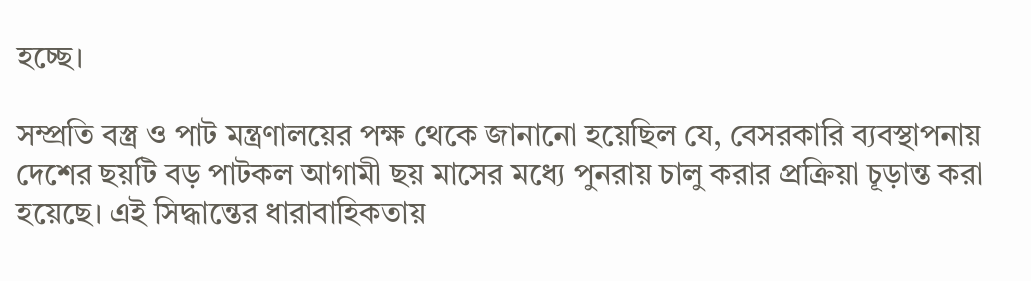হচ্ছে।

সম্প্রতি বস্ত্র ও পাট মন্ত্রণালয়ের পক্ষ থেকে জানানো হয়েছিল যে, বেসরকারি ব্যবস্থাপনায় দেশের ছয়টি বড় পাটকল আগামী ছয় মাসের মধ্যে পুনরায় চালু করার প্রক্রিয়া চূড়ান্ত করা হয়েছে। এই সিদ্ধান্তের ধারাবাহিকতায়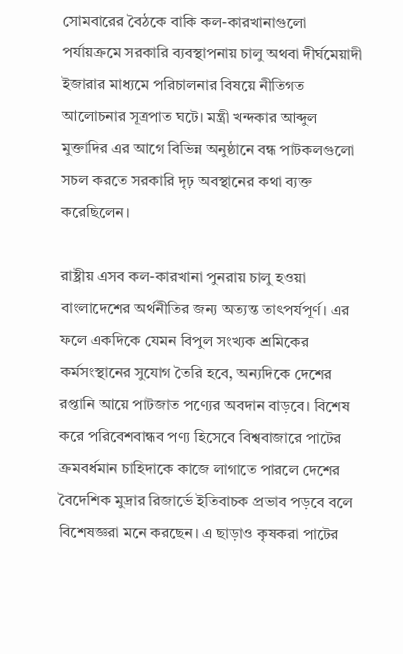সোমবারের বৈঠকে বাকি কল-কারখানাগুলো পর্যায়ক্রমে সরকারি ব্যবস্থাপনায় চালু অথবা দীর্ঘমেয়াদী ইজারার মাধ্যমে পরিচালনার বিষয়ে নীতিগত আলোচনার সূত্রপাত ঘটে। মন্ত্রী খন্দকার আব্দুল মুক্তাদির এর আগে বিভিন্ন অনুষ্ঠানে বন্ধ পাটকলগুলো সচল করতে সরকারি দৃঢ় অবস্থানের কথা ব্যক্ত করেছিলেন।

রাষ্ট্রীয় এসব কল-কারখানা পুনরায় চালু হওয়া বাংলাদেশের অর্থনীতির জন্য অত্যন্ত তাৎপর্যপূর্ণ। এর ফলে একদিকে যেমন বিপুল সংখ্যক শ্রমিকের কর্মসংস্থানের সুযোগ তৈরি হবে, অন্যদিকে দেশের রপ্তানি আয়ে পাটজাত পণ্যের অবদান বাড়বে। বিশেষ করে পরিবেশবান্ধব পণ্য হিসেবে বিশ্ববাজারে পাটের ক্রমবর্ধমান চাহিদাকে কাজে লাগাতে পারলে দেশের বৈদেশিক মুদ্রার রিজার্ভে ইতিবাচক প্রভাব পড়বে বলে বিশেষজ্ঞরা মনে করছেন। এ ছাড়াও কৃষকরা পাটের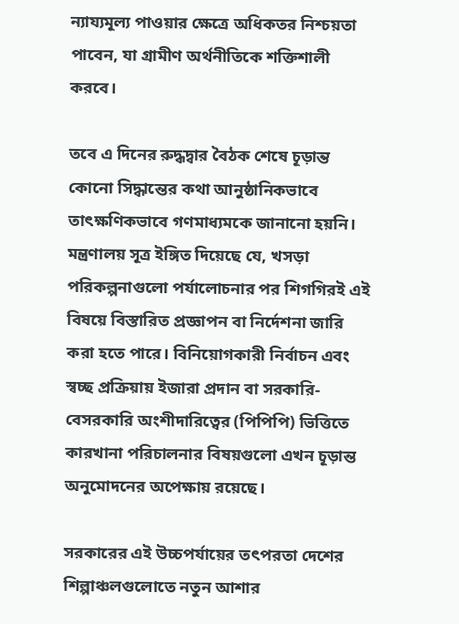ন্যায্যমূল্য পাওয়ার ক্ষেত্রে অধিকতর নিশ্চয়তা পাবেন, যা গ্রামীণ অর্থনীতিকে শক্তিশালী করবে।

তবে এ দিনের রুদ্ধদ্বার বৈঠক শেষে চূড়ান্ত কোনো সিদ্ধান্তের কথা আনুষ্ঠানিকভাবে তাৎক্ষণিকভাবে গণমাধ্যমকে জানানো হয়নি। মন্ত্রণালয় সূত্র ইঙ্গিত দিয়েছে যে, খসড়া পরিকল্পনাগুলো পর্যালোচনার পর শিগগিরই এই বিষয়ে বিস্তারিত প্রজ্ঞাপন বা নির্দেশনা জারি করা হতে পারে। বিনিয়োগকারী নির্বাচন এবং স্বচ্ছ প্রক্রিয়ায় ইজারা প্রদান বা সরকারি-বেসরকারি অংশীদারিত্বের (পিপিপি) ভিত্তিতে কারখানা পরিচালনার বিষয়গুলো এখন চূড়ান্ত অনুমোদনের অপেক্ষায় রয়েছে।

সরকারের এই উচ্চপর্যায়ের তৎপরতা দেশের শিল্পাঞ্চলগুলোতে নতুন আশার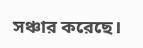সঞ্চার করেছে।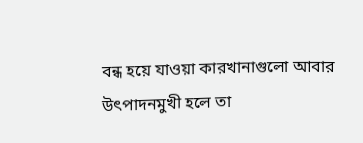বন্ধ হয়ে যাওয়া কারখানাগুলো আবার উৎপাদনমুখী হলে তা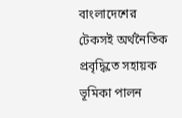বাংলাদেশের টেকসই অর্থনৈতিক প্রবৃদ্ধিতে সহায়ক ভূমিকা পালন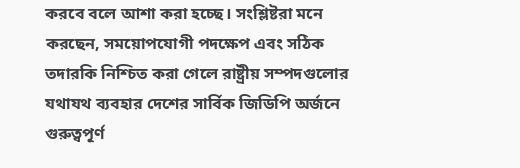করবে বলে আশা করা হচ্ছে। সংশ্লিষ্টরা মনে করছেন, সময়োপযোগী পদক্ষেপ এবং সঠিক তদারকি নিশ্চিত করা গেলে রাষ্ট্রীয় সম্পদগুলোর যথাযথ ব্যবহার দেশের সার্বিক জিডিপি অর্জনে গুরুত্বপূর্ণ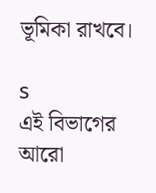ভূমিকা রাখবে।

s
এই বিভাগের আরো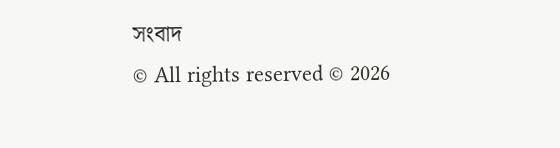সংবাদ
© All rights reserved © 2026